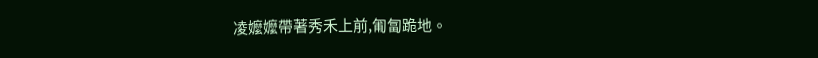凌嬤嬤帶著秀禾上前,匍匐跪地。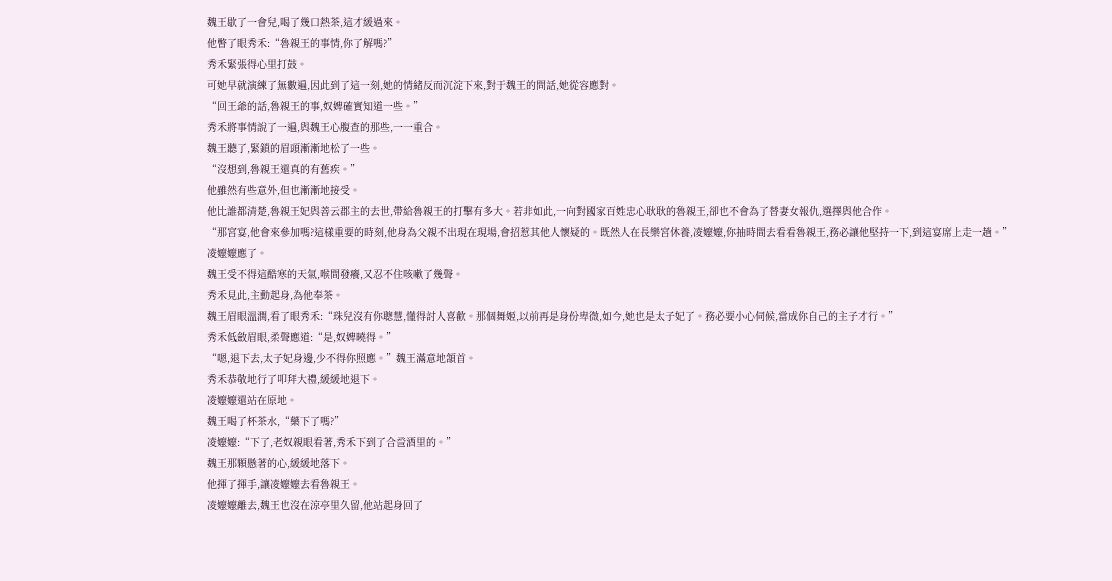魏王歇了一會兒,喝了幾口熱茶,這才緩過來。
他瞥了眼秀禾:“魯親王的事情,你了解嗎?”
秀禾緊張得心里打鼓。
可她早就演練了無數遍,因此到了這一刻,她的情緒反而沉淀下來,對于魏王的問話,她從容應對。
“回王爺的話,魯親王的事,奴婢確實知道一些。”
秀禾將事情說了一遍,與魏王心腹查的那些,一一重合。
魏王聽了,緊鎖的眉頭漸漸地松了一些。
“沒想到,魯親王還真的有舊疾。”
他雖然有些意外,但也漸漸地接受。
他比誰都清楚,魯親王妃與善云郡主的去世,帶給魯親王的打擊有多大。若非如此,一向對國家百姓忠心耿耿的魯親王,卻也不會為了替妻女報仇,選擇與他合作。
“那宮宴,他會來參加嗎?這樣重要的時刻,他身為父親不出現在現場,會招惹其他人懷疑的。既然人在長樂宮休養,凌嬤嬤,你抽時間去看看魯親王,務必讓他堅持一下,到這宴席上走一趟。”
凌嬤嬤應了。
魏王受不得這酷寒的天氣,喉間發癢,又忍不住咳嗽了幾聲。
秀禾見此,主動起身,為他奉茶。
魏王眉眼溫潤,看了眼秀禾:“珠兒沒有你聰慧,懂得討人喜歡。那個舞姬,以前再是身份卑微,如今,她也是太子妃了。務必要小心伺候,當成你自己的主子才行。”
秀禾低斂眉眼,柔聲應道:“是,奴婢曉得。”
“嗯,退下去,太子妃身邊,少不得你照應。”魏王滿意地頷首。
秀禾恭敬地行了叩拜大禮,緩緩地退下。
凌嬤嬤還站在原地。
魏王喝了杯茶水,“藥下了嗎?”
凌嬤嬤:“下了,老奴親眼看著,秀禾下到了合巹酒里的。”
魏王那顆懸著的心,緩緩地落下。
他揮了揮手,讓凌嬤嬤去看魯親王。
凌嬤嬤離去,魏王也沒在涼亭里久留,他站起身回了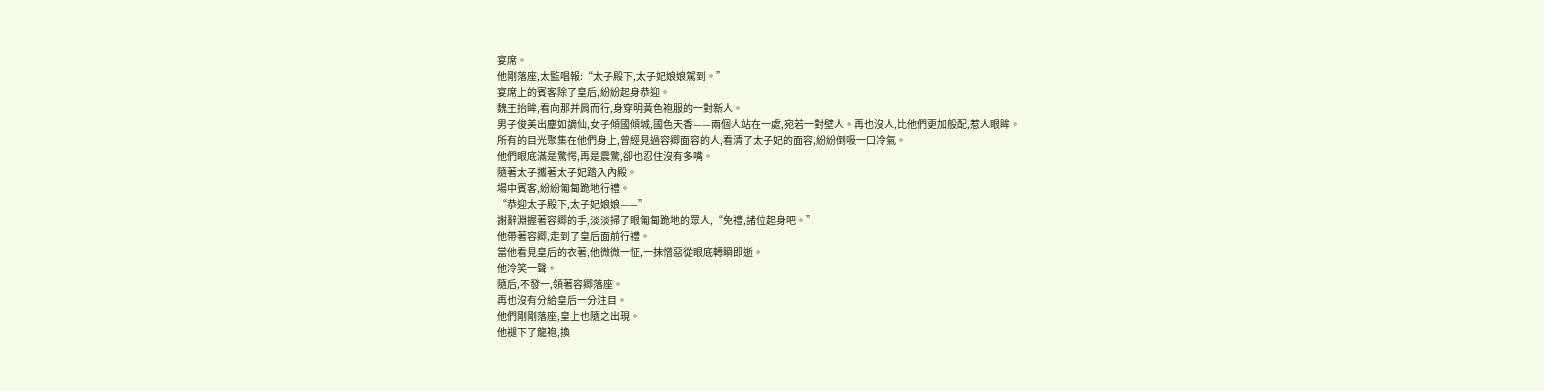宴席。
他剛落座,太監唱報:“太子殿下,太子妃娘娘駕到。”
宴席上的賓客除了皇后,紛紛起身恭迎。
魏王抬眸,看向那并肩而行,身穿明黃色袍服的一對新人。
男子俊美出塵如謫仙,女子傾國傾城,國色天香——兩個人站在一處,宛若一對壁人。再也沒人,比他們更加般配,惹人眼眸。
所有的目光聚集在他們身上,曾經見過容卿面容的人,看清了太子妃的面容,紛紛倒吸一口冷氣。
他們眼底滿是驚愕,再是震驚,卻也忍住沒有多嘴。
隨著太子攜著太子妃踏入內殿。
場中賓客,紛紛匍匐跪地行禮。
“恭迎太子殿下,太子妃娘娘——”
謝辭淵握著容卿的手,淡淡掃了眼匍匐跪地的眾人,“免禮,諸位起身吧。”
他帶著容卿,走到了皇后面前行禮。
當他看見皇后的衣著,他微微一怔,一抹憎惡從眼底轉瞬即逝。
他冷笑一聲。
隨后,不發一,領著容卿落座。
再也沒有分給皇后一分注目。
他們剛剛落座,皇上也隨之出現。
他褪下了龍袍,換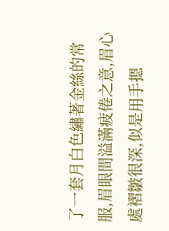了一套月白色繡著金絲的常服,眉眼間溢滿疲倦之意,眉心處褶皺很深,似是用手摁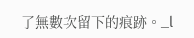了無數次留下的痕跡。_l